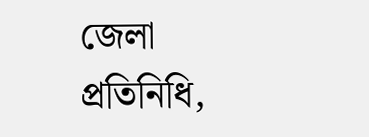জেলা প্রতিনিধি,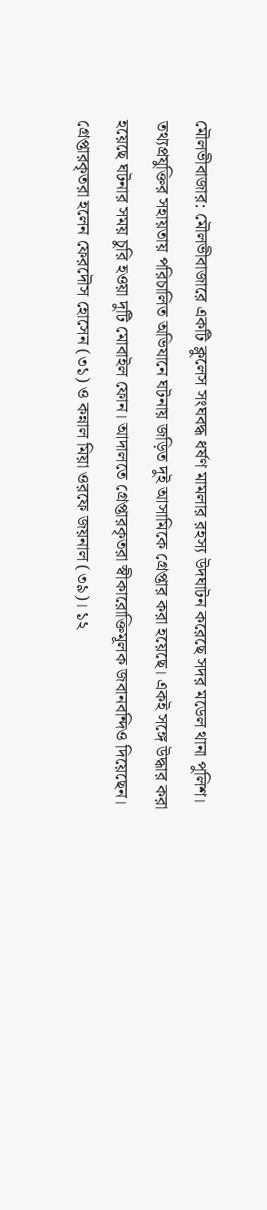মৌলভীবাজার: মৌলভীবাজারে একটি ক্লুলেস সংঘবদ্ধ ধর্ষণ মামলার রহস্য উদঘাটন করেছে সদর মডেল থানা পুলিশ। তথ্যপ্রযুক্তির সহায়তায় পরিচালিত অভিযানে ঘটনায় জড়িত দুই আসামিকে গ্রেপ্তার করা হয়েছে। একই সঙ্গে উদ্ধার করা হয়েছে ঘটনার সময় চুরি হওয়া দুটি মোবাইল ফোন। আদালতে গ্রেপ্তারকৃতরা স্বীকারোক্তিমূলক জবানবন্দিও দিয়েছেন। গ্রেপ্তারকৃতরা হলেন ফেরদৌস হোসেন (৩১) ও কন্নাল মিয়া ওরফে জয়নাল (৩৯)। ১২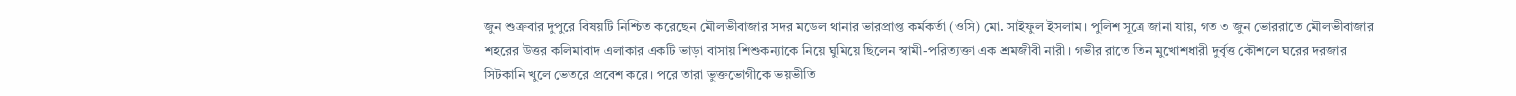জুন শুক্রবার দুপুরে বিষয়টি নিশ্চিত করেছেন মৌলভীবাজার সদর মডেল থানার ভারপ্রাপ্ত কর্মকর্তা (ওসি) মো. সাইফুল ইসলাম। পুলিশ সূত্রে জানা যায়, গত ৩ জুন ভোররাতে মৌলভীবাজার শহরের উত্তর কলিমাবাদ এলাকার একটি ভাড়া বাসায় শিশুকন্যাকে নিয়ে ঘুমিয়ে ছিলেন স্বামী-পরিত্যক্তা এক শ্রমজীবী নারী। গভীর রাতে তিন মুখোশধারী দুর্বৃত্ত কৌশলে ঘরের দরজার সিটকানি খুলে ভেতরে প্রবেশ করে। পরে তারা ভুক্তভোগীকে ভয়ভীতি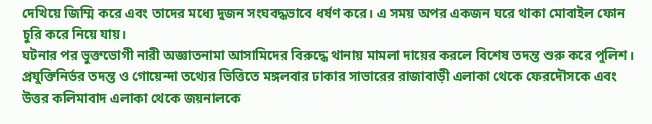দেখিয়ে জিম্মি করে এবং তাদের মধ্যে দুজন সংঘবদ্ধভাবে ধর্ষণ করে। এ সময় অপর একজন ঘরে থাকা মোবাইল ফোন চুরি করে নিয়ে যায়।
ঘটনার পর ভুক্তভোগী নারী অজ্ঞাতনামা আসামিদের বিরুদ্ধে থানায় মামলা দায়ের করলে বিশেষ তদন্ত শুরু করে পুলিশ। প্রযুক্তিনির্ভর তদন্ত ও গোয়েন্দা তথ্যের ভিত্তিতে মঙ্গলবার ঢাকার সাভারের রাজাবাড়ী এলাকা থেকে ফেরদৌসকে এবং উত্তর কলিমাবাদ এলাকা থেকে জয়নালকে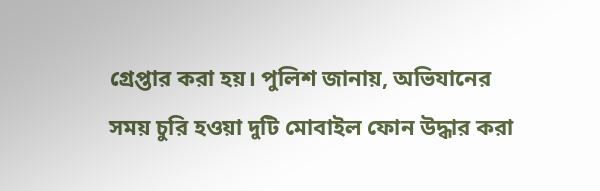গ্রেপ্তার করা হয়। পুলিশ জানায়, অভিযানের সময় চুরি হওয়া দুটি মোবাইল ফোন উদ্ধার করা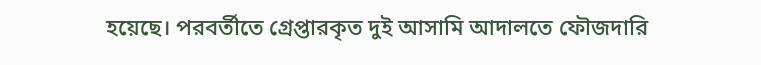হয়েছে। পরবর্তীতে গ্রেপ্তারকৃত দুই আসামি আদালতে ফৌজদারি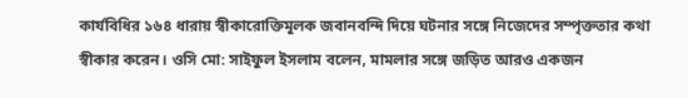কার্যবিধির ১৬৪ ধারায় স্বীকারোক্তিমূলক জবানবন্দি দিয়ে ঘটনার সঙ্গে নিজেদের সম্পৃক্ততার কথা স্বীকার করেন। ওসি মো: সাইফুল ইসলাম বলেন, মামলার সঙ্গে জড়িত আরও একজন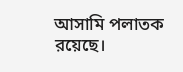আসামি পলাতক রয়েছে।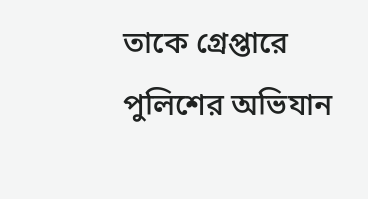তাকে গ্রেপ্তারে পুলিশের অভিযান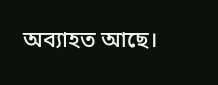অব্যাহত আছে।